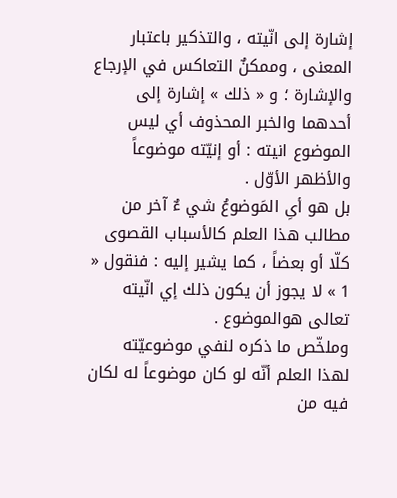إشارة إلى انّيته ، والتذكير باعتبار المعنى ، وممكنٌ التعاكس في الإرجاع والإشارة ؛ و « ذلك » إشارة إلى أحدهما والخبر المحذوف أي ليس الموضوع انيته : أو إنيّته موضوعاً والأظهر الأوّل .
بل هو أىِ المَوضوعُ شي ءٌ آخر من مطالب هذا العلم كالأسباب القصوى كلّا أو بعضاً ، كما يشير إليه : فنقول « 1 » لا يجوز أن يكون ذلك إي انّيته تعالى هوالموضوع .
وملخّص ما ذكره لنفي موضوعيّته لهذا العلم أنّه لو كان موضوعاً له لكان فيه من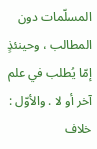المسلّمات دون المطالب ، وحينئذٍ إمّا يُطلب في علم آخر أو لا . والأوّل : خلاف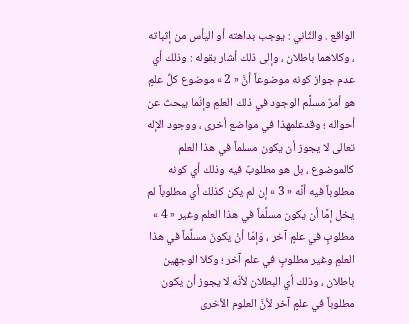الواقع . والثّاني : يوجب بداهته أو اليأس من إثباته ، وكلاهما باطلان ، وإلى ذلك أشار بقوله : وذلك أي عدم جواز كونه موضوعاً أنَّ « 2 » موضوع كلِّ علمٍ هو أمرٌ مسلَّم الوجود في ذلك العلمِ وإنّما يبحث عن أحواله ؛ وقدعلمهذا في مواضع أخرى ، ووجود الإله تعالى لا يجوز أن يكون مسلماً في هذا العلم كالموضوع ، بل هو مطلوبٌ فيه وذلك أي كونه مطلوباً فيه أنَّه « 3 » إن لم يكن كذلك أي مطلوباً لم يخل إمَّا أن يكون مسلَّماً في هذا العلم وغير « 4 » مطلوبٍ في علمٍ آخر ، وَإمّا أنْ يكونَ مسلَّماً في هذا العلمِ وغير مطلوبٍ في علم آخر ؛ وكلا الوجهين باطلان ، وذلك أي البطلان لأنّه لا يجوز أن يكون مطلوباً في علمٍ آخر لأنَّ العلوم الأخرى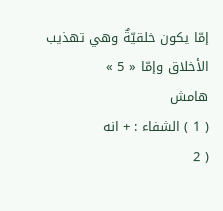إمّا يكون خلقيّةٌ وهي تهذيب الأخلاق وإمّا « 5 »
هامش
( 1 ) الشفاء : + انه
( 2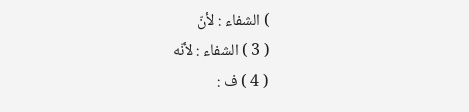) الشفاء : لأنّ
( 3 ) الشفاء : لأنّه
( 4 ) ف :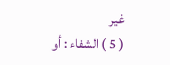غير
( 5 ) الشفاء : أو